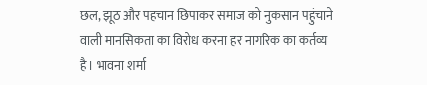छल, झूठ और पहचान छिपाकर समाज को नुकसान पहुंचाने वाली मानसिकता का विरोध करना हर नागरिक का कर्तव्य है। भावना शर्मा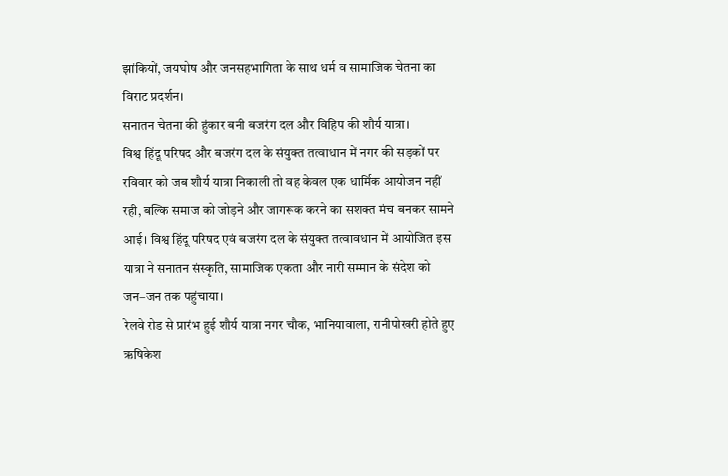झांकियों, जयघोष और जनसहभागिता के साथ धर्म व सामाजिक चेतना का विराट प्रदर्शन।
सनातन चेतना की हुंकार बनी बजरंग दल और विहिप की शौर्य यात्रा।
विश्व हिंदू परिषद और बजरंग दल के संयुक्त तत्वाधान में नगर की सड़कों पर रविवार को जब शौर्य यात्रा निकाली तो वह केवल एक धार्मिक आयोजन नहीं रही, बल्कि समाज को जोड़ने और जागरूक करने का सशक्त मंच बनकर सामने आई। विश्व हिंदू परिषद एवं बजरंग दल के संयुक्त तत्वावधान में आयोजित इस यात्रा ने सनातन संस्कृति, सामाजिक एकता और नारी सम्मान के संदेश को जन–जन तक पहुंचाया।
रेलवे रोड से प्रारंभ हुई शौर्य यात्रा नगर चौक, भानियावाला, रानीपोखरी होते हुए ऋषिकेश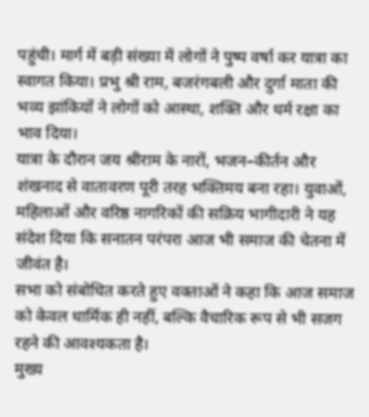पहुंची। मार्ग में बड़ी संख्या में लोगों ने पुष्प वर्षा कर यात्रा का स्वागत किया। प्रभु श्री राम, बजरंगबली और दुर्गा माता की भव्य झांकियों ने लोगों को आस्था, शक्ति और धर्म रक्षा का भाव दिया।
यात्रा के दौरान जय श्रीराम के नारों, भजन–कीर्तन और शंखनाद से वातावरण पूरी तरह भक्तिमय बना रहा। युवाओं, महिलाओं और वरिष्ठ नागरिकों की सक्रिय भागीदारी ने यह संदेश दिया कि सनातन परंपरा आज भी समाज की चेतना में जीवंत है।
सभा को संबोधित करते हुए वक्ताओं ने कहा कि आज समाज को केवल धार्मिक ही नहीं, बल्कि वैचारिक रूप से भी सजग रहने की आवश्यकता है।
मुख्य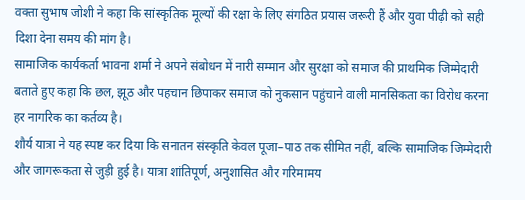वक्ता सुभाष जोशी ने कहा कि सांस्कृतिक मूल्यों की रक्षा के लिए संगठित प्रयास जरूरी हैं और युवा पीढ़ी को सही दिशा देना समय की मांग है।
सामाजिक कार्यकर्ता भावना शर्मा ने अपने संबोधन में नारी सम्मान और सुरक्षा को समाज की प्राथमिक जिम्मेदारी बताते हुए कहा कि छल, झूठ और पहचान छिपाकर समाज को नुकसान पहुंचाने वाली मानसिकता का विरोध करना हर नागरिक का कर्तव्य है।
शौर्य यात्रा ने यह स्पष्ट कर दिया कि सनातन संस्कृति केवल पूजा–पाठ तक सीमित नहीं, बल्कि सामाजिक जिम्मेदारी और जागरूकता से जुड़ी हुई है। यात्रा शांतिपूर्ण, अनुशासित और गरिमामय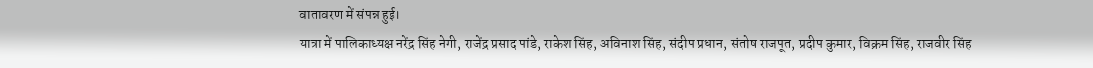वातावरण में संपन्न हुई।
यात्रा में पालिकाध्यक्ष नरेंद्र सिंह नेगी, राजेंद्र प्रसाद पांडे, राकेश सिंह, अविनाश सिंह, संदीप प्रधान, संतोष राजपूत, प्रदीप कुमार, विक्रम सिंह, राजवीर सिंह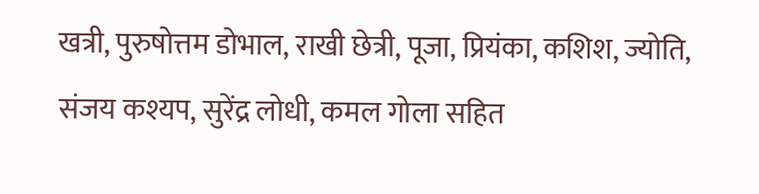खत्री, पुरुषोत्तम डोभाल, राखी छेत्री, पूजा, प्रियंका, कशिश, ज्योति, संजय कश्यप, सुरेंद्र लोधी, कमल गोला सहित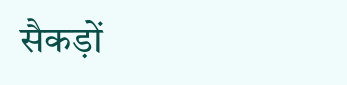सैकड़ों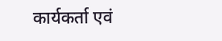कार्यकर्ता एवं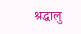श्रद्धालु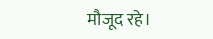मौजूद रहे।